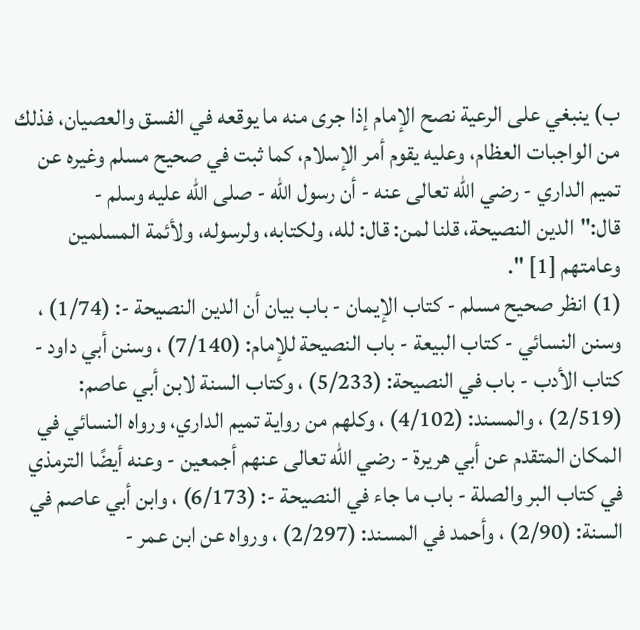ب) ينبغي على الرعية نصح الإمام إذا جرى منه ما يوقعه في الفسق والعصيان، فذلك من الواجبات العظام، وعليه يقوم أمر الإسلام، كما ثبت في صحيح مسلم وغيره عن تميم الداري - رضي الله تعالى عنه - أن رسول الله - صلى الله عليه وسلم - قال:"الدين النصيحة، قلنا لمن: قال: لله، ولكتابه، ولرسوله، ولأئمة المسلمين وعامتهم [1] ".
(1) انظر صحيح مسلم - كتاب الإيمان - باب بيان أن الدين النصيحة -: (1/74) ، وسنن النسائي - كتاب البيعة - باب النصيحة للإمام: (7/140) ، وسنن أبي داود - كتاب الأدب - باب في النصيحة: (5/233) ، وكتاب السنة لابن أبي عاصم: (2/519) ، والمسند: (4/102) ، وكلهم من رواية تميم الداري، ورواه النسائي في المكان المتقدم عن أبي هريرة - رضي الله تعالى عنهم أجمعين - وعنه أيضًا الترمذي في كتاب البر والصلة - باب ما جاء في النصيحة -: (6/173) ، وابن أبي عاصم في السنة: (2/90) ، وأحمد في المسند: (2/297) ، ورواه عن ابن عمر -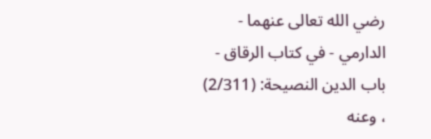رضي الله تعالى عنهما - الدارمي - في كتاب الرقاق - باب الدين النصيحة: (2/311) ، وعنه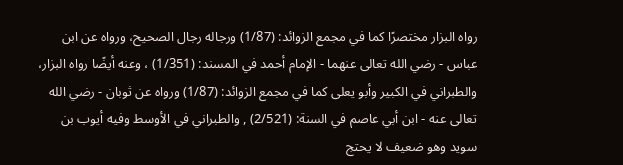رواه البزار مختصرًا كما في مجمع الزوائد: (1/87) ورجاله رجال الصحيح، ورواه عن ابن عباس - رضي الله تعالى عنهما - الإمام أحمد في المسند: (1/351) ، وعنه أيضًا رواه البزار، والطبراني في الكبير وأبو يعلى كما في مجمع الزوائد: (1/87) ورواه عن ثوبان - رضي الله تعالى عنه - ابن أبي عاصم في السنة: (2/521) , والطبراني في الأوسط وفيه أيوب بن سويد وهو ضعيف لا يحتج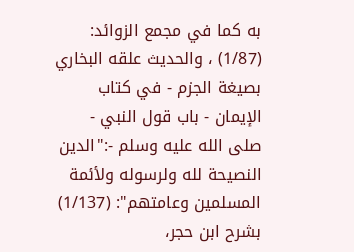به كما في مجمع الزوائد: (1/87) ، والحديث علقه البخاري بصيغة الجزم - في كتاب الإيمان - باب قول النبي - صلى الله عليه وسلم -:"الدين النصيحة لله ولرسوله ولأئمة المسلمين وعامتهم": (1/137) بشرح ابن حجر،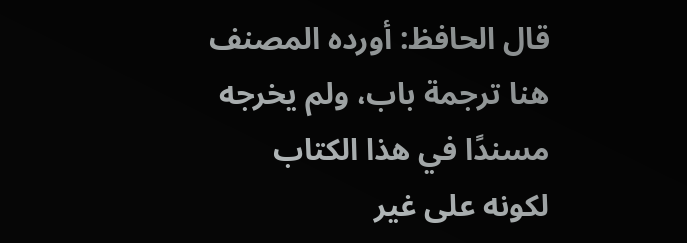قال الحافظ: أورده المصنف هنا ترجمة باب، ولم يخرجه مسندًا في هذا الكتاب لكونه على غير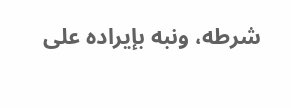شرطه، ونبه بإيراده على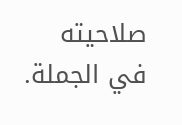صلاحيته في الجملة.